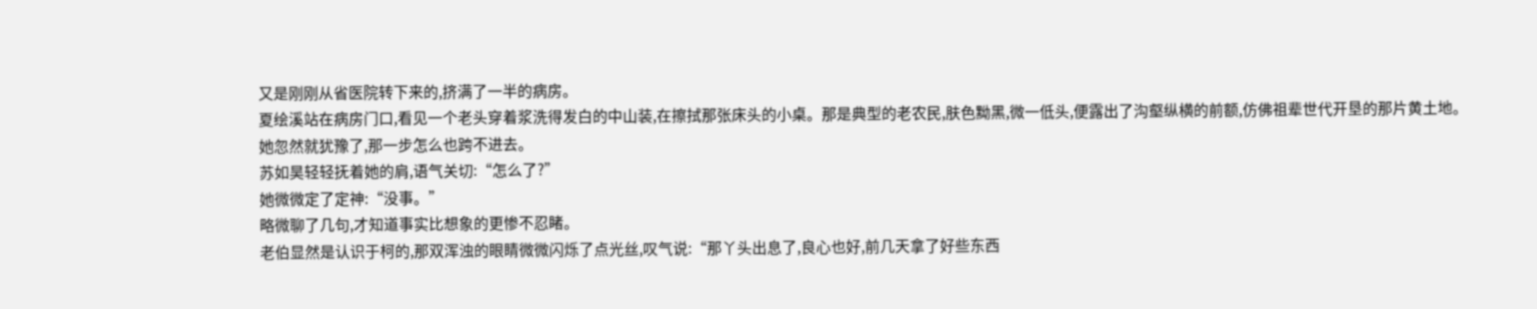又是刚刚从省医院转下来的,挤满了一半的病房。
夏绘溪站在病房门口,看见一个老头穿着浆洗得发白的中山装,在擦拭那张床头的小桌。那是典型的老农民,肤色黝黑,微一低头,便露出了沟壑纵横的前额,仿佛祖辈世代开垦的那片黄土地。
她忽然就犹豫了,那一步怎么也跨不进去。
苏如昊轻轻抚着她的肩,语气关切:“怎么了?”
她微微定了定神:“没事。”
略微聊了几句,才知道事实比想象的更惨不忍睹。
老伯显然是认识于柯的,那双浑浊的眼睛微微闪烁了点光丝,叹气说:“那丫头出息了,良心也好,前几天拿了好些东西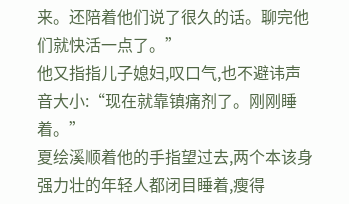来。还陪着他们说了很久的话。聊完他们就快活一点了。”
他又指指儿子媳妇,叹口气,也不避讳声音大小:“现在就靠镇痛剂了。刚刚睡着。”
夏绘溪顺着他的手指望过去,两个本该身强力壮的年轻人都闭目睡着,瘦得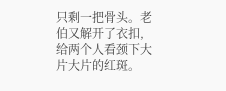只剩一把骨头。老伯又解开了衣扣,给两个人看颈下大片大片的红斑。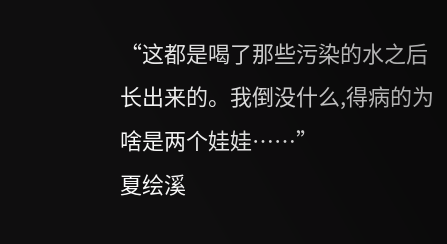“这都是喝了那些污染的水之后长出来的。我倒没什么,得病的为啥是两个娃娃……”
夏绘溪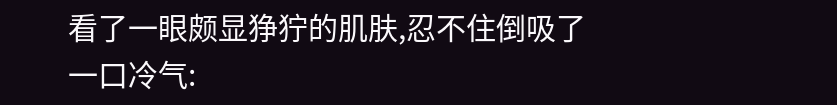看了一眼颇显狰狞的肌肤,忍不住倒吸了一口冷气: